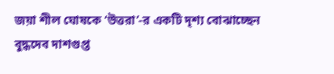জয়া শীল ঘোষকে ‘উত্তরা’-র একটি দৃশ্য বোঝাচ্ছেন বুদ্ধদেব দাশগুপ্ত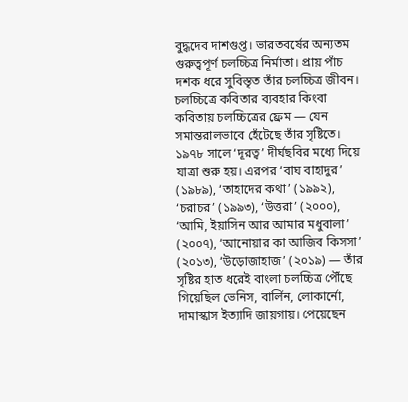বুদ্ধদেব দাশগুপ্ত। ভারতবর্ষের অন্যতম গুরুত্বপূর্ণ চলচ্চিত্র নির্মাতা। প্রায় পাঁচ দশক ধরে সুবিস্তৃত তাঁর চলচ্চিত্র জীবন। চলচ্চিত্রে কবিতার ব্যবহার কিংবা কবিতায় চলচ্চিত্রের ফ্রেম — যেন সমান্তরালভাবে হেঁটেছে তাঁর সৃষ্টিতে। ১৯৭৮ সালে ‘দূরত্ব’ দীর্ঘছবির মধ্যে দিয়ে যাত্রা শুরু হয়। এরপর ‘বাঘ বাহাদুর’ (১৯৮৯), ‘তাহাদের কথা’ (১৯৯২), ‘চরাচর’ (১৯৯৩), ‘উত্তরা’ (২০০০), ‘আমি, ইয়াসিন আর আমার মধুবালা’ (২০০৭), ‘আনোয়ার কা আজিব কিসসা’ (২০১৩), ‘উড়োজাহাজ’ (২০১৯) — তাঁর সৃষ্টির হাত ধরেই বাংলা চলচ্চিত্র পৌঁছে গিয়েছিল ভেনিস, বার্লিন, লোকার্নো, দামাস্কাস ইত্যাদি জায়গায়। পেয়েছেন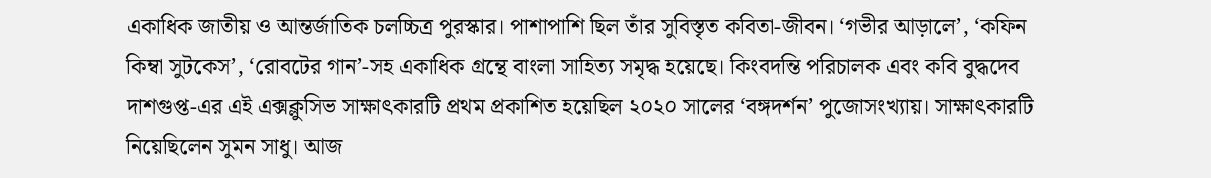একাধিক জাতীয় ও আন্তর্জাতিক চলচ্চিত্র পুরস্কার। পাশাপাশি ছিল তাঁর সুবিস্তৃত কবিতা-জীবন। ‘গভীর আড়ালে’, ‘কফিন কিম্বা সুটকেস’, ‘রোবটের গান’-সহ একাধিক গ্রন্থে বাংলা সাহিত্য সমৃদ্ধ হয়েছে। কিংবদন্তি পরিচালক এবং কবি বুদ্ধদেব দাশগুপ্ত-এর এই এক্সক্লুসিভ সাক্ষাৎকারটি প্রথম প্রকাশিত হয়েছিল ২০২০ সালের ‘বঙ্গদর্শন’ পুজোসংখ্যায়। সাক্ষাৎকারটি নিয়েছিলেন সুমন সাধু। আজ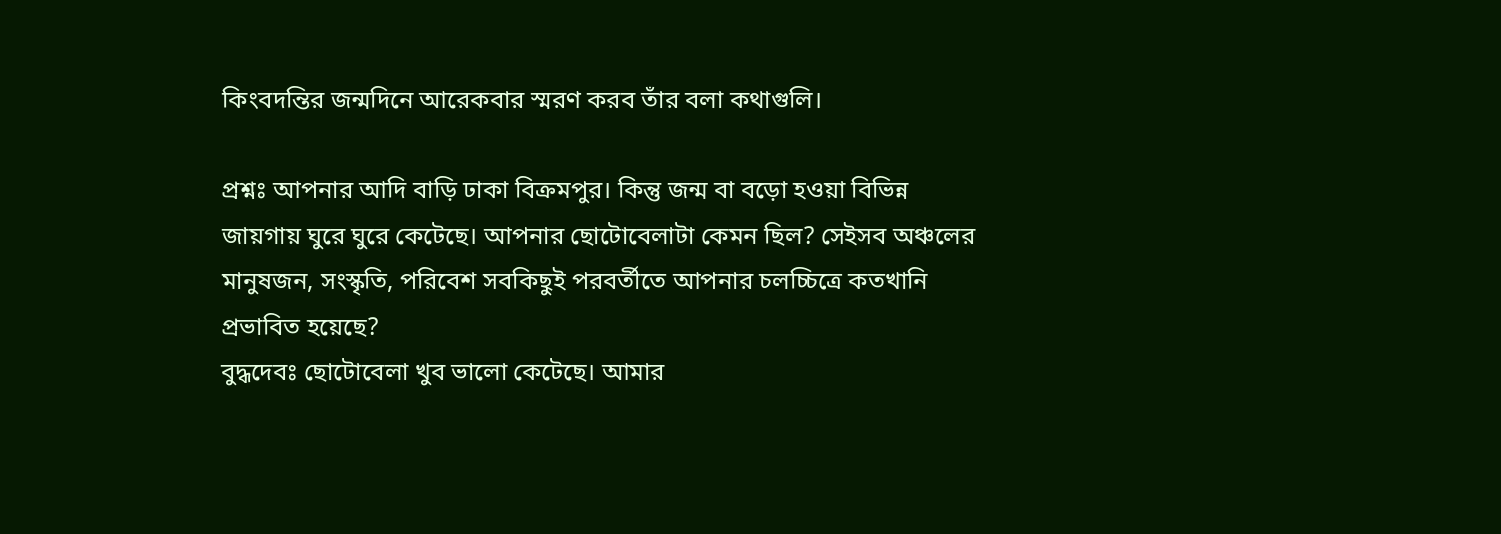কিংবদন্তির জন্মদিনে আরেকবার স্মরণ করব তাঁর বলা কথাগুলি।

প্রশ্নঃ আপনার আদি বাড়ি ঢাকা বিক্রমপুর। কিন্তু জন্ম বা বড়ো হওয়া বিভিন্ন জায়গায় ঘুরে ঘুরে কেটেছে। আপনার ছোটোবেলাটা কেমন ছিল? সেইসব অঞ্চলের মানুষজন, সংস্কৃতি, পরিবেশ সবকিছুই পরবর্তীতে আপনার চলচ্চিত্রে কতখানি প্রভাবিত হয়েছে?
বুদ্ধদেবঃ ছোটোবেলা খুব ভালো কেটেছে। আমার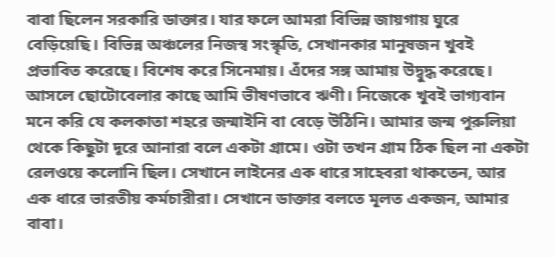বাবা ছিলেন সরকারি ডাক্তার। যার ফলে আমরা বিভিন্ন জায়গায় ঘুরে বেড়িয়েছি। বিভিন্ন অঞ্চলের নিজস্ব সংস্কৃতি, সেখানকার মানুষজন খুবই প্রভাবিত করেছে। বিশেষ করে সিনেমায়। এঁদের সঙ্গ আমায় উদ্বুদ্ধ করেছে। আসলে ছোটোবেলার কাছে আমি ভীষণভাবে ঋণী। নিজেকে খুবই ভাগ্যবান মনে করি যে কলকাতা শহরে জন্মাইনি বা বেড়ে উঠিনি। আমার জন্ম পুরুলিয়া থেকে কিছুটা দূরে আনারা বলে একটা গ্রামে। ওটা তখন গ্রাম ঠিক ছিল না একটা রেলওয়ে কলোনি ছিল। সেখানে লাইনের এক ধারে সাহেবরা থাকতেন, আর এক ধারে ভারতীয় কর্মচারীরা। সেখানে ডাক্তার বলতে মূলত একজন, আমার বাবা।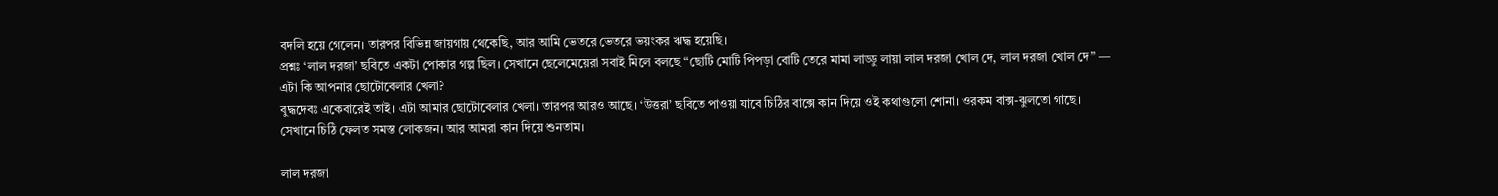বদলি হয়ে গেলেন। তারপর বিভিন্ন জায়গায় থেকেছি, আর আমি ভেতরে ভেতরে ভয়ংকর ঋদ্ধ হয়েছি।
প্রশ্নঃ ‘লাল দরজা’ ছবিতে একটা পোকার গল্প ছিল। সেখানে ছেলেমেয়েরা সবাই মিলে বলছে “ছোটি মোটি পিপড়া বোটি তেরে মামা লাড্ডু লায়া লাল দরজা খোল দে, লাল দরজা খোল দে” — এটা কি আপনার ছোটোবেলার খেলা?
বুদ্ধদেবঃ একেবারেই তাই। এটা আমার ছোটোবেলার খেলা। তারপর আরও আছে। ‘উত্তরা’ ছবিতে পাওয়া যাবে চিঠির বাক্সে কান দিয়ে ওই কথাগুলো শোনা। ওরকম বাক্স-ঝুলতো গাছে। সেখানে চিঠি ফেলত সমস্ত লোকজন। আর আমরা কান দিয়ে শুনতাম।

লাল দরজা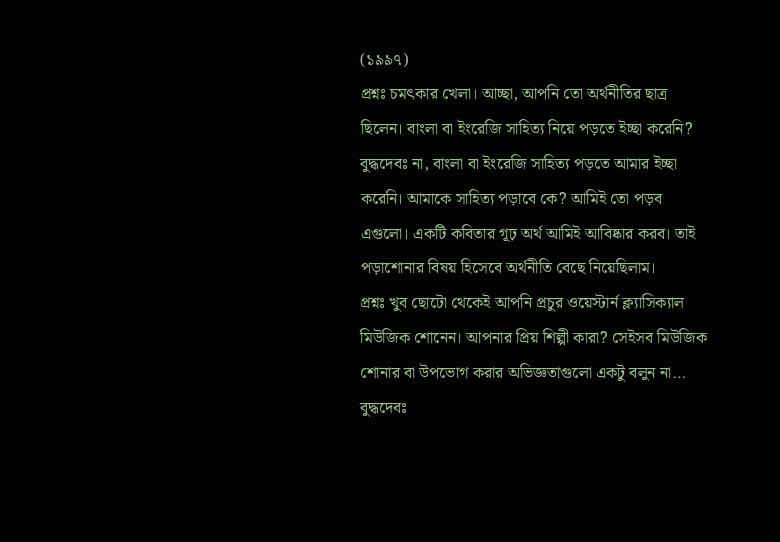(১৯৯৭)
প্রশ্নঃ চমৎকার খেলা। আচ্ছা, আপনি তো অর্থনীতির ছাত্র ছিলেন। বাংলা বা ইংরেজি সাহিত্য নিয়ে পড়তে ইচ্ছা করেনি?
বুদ্ধদেবঃ না, বাংলা বা ইংরেজি সাহিত্য পড়তে আমার ইচ্ছা করেনি। আমাকে সাহিত্য পড়াবে কে? আমিই তো পড়ব এগুলো। একটি কবিতার গূঢ় অর্থ আমিই আবিষ্কার করব। তাই পড়াশোনার বিষয় হিসেবে অর্থনীতি বেছে নিয়েছিলাম।
প্রশ্নঃ খুব ছোটো থেকেই আপনি প্রচুর ওয়েস্টার্ন ক্ল্যাসিক্যাল মিউজিক শোনেন। আপনার প্রিয় শিল্পী কারা? সেইসব মিউজিক শোনার বা উপভোগ করার অভিজ্ঞতাগুলো একটু বলুন না…
বুদ্ধদেবঃ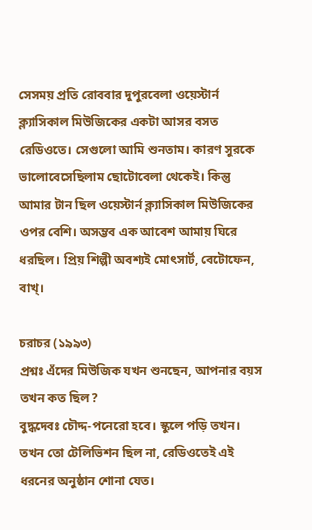সেসময় প্রতি রোববার দুপুরবেলা ওয়েস্টার্ন ক্ল্যাসিকাল মিউজিকের একটা আসর বসত রেডিওতে। সেগুলো আমি শুনতাম। কারণ সুরকে ভালোবেসেছিলাম ছোটোবেলা থেকেই। কিন্তু আমার টান ছিল ওয়েস্টার্ন ক্ল্যাসিকাল মিউজিকের ওপর বেশি। অসম্ভব এক আবেশ আমায় ঘিরে ধরছিল। প্রিয় শিল্পী অবশ্যই মোৎসার্ট, বেটোফেন, বাখ্।

চরাচর (১৯৯৩)
প্রশ্নঃ এঁদের মিউজিক যখন শুনছেন, আপনার বয়স তখন কত ছিল?
বুদ্ধদেবঃ চৌদ্দ-পনেরো হবে। স্কুলে পড়ি তখন। তখন তো টেলিভিশন ছিল না, রেডিওতেই এই ধরনের অনুষ্ঠান শোনা যেত।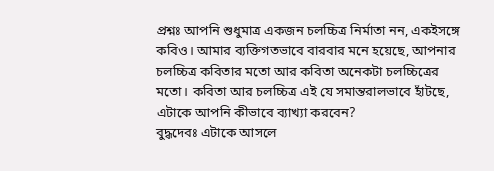প্রশ্নঃ আপনি শুধুমাত্র একজন চলচ্চিত্র নির্মাতা নন, একইসঙ্গে কবিও। আমার ব্যক্তিগতভাবে বারবার মনে হয়েছে, আপনার চলচ্চিত্র কবিতার মতো আর কবিতা অনেকটা চলচ্চিত্রের মতো। কবিতা আর চলচ্চিত্র এই যে সমান্তরালভাবে হাঁটছে, এটাকে আপনি কীভাবে ব্যাখ্যা করবেন?
বুদ্ধদেবঃ এটাকে আসলে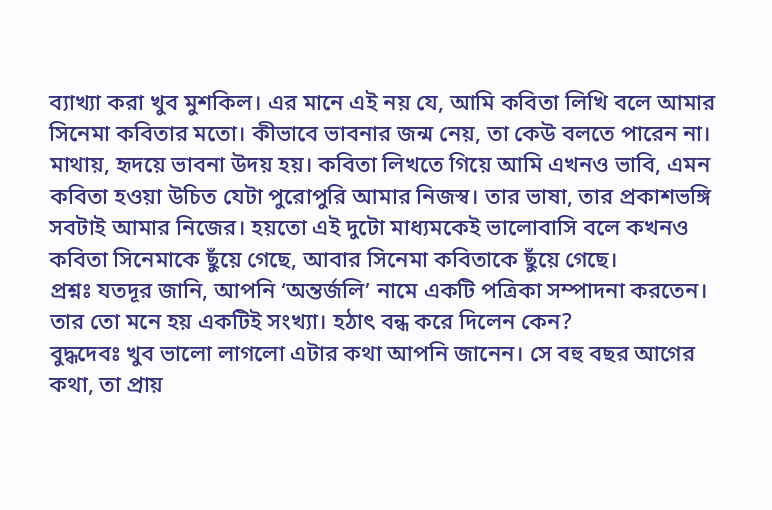ব্যাখ্যা করা খুব মুশকিল। এর মানে এই নয় যে, আমি কবিতা লিখি বলে আমার সিনেমা কবিতার মতো। কীভাবে ভাবনার জন্ম নেয়, তা কেউ বলতে পারেন না। মাথায়, হৃদয়ে ভাবনা উদয় হয়। কবিতা লিখতে গিয়ে আমি এখনও ভাবি, এমন কবিতা হওয়া উচিত যেটা পুরোপুরি আমার নিজস্ব। তার ভাষা, তার প্রকাশভঙ্গি সবটাই আমার নিজের। হয়তো এই দুটো মাধ্যমকেই ভালোবাসি বলে কখনও কবিতা সিনেমাকে ছুঁয়ে গেছে, আবার সিনেমা কবিতাকে ছুঁয়ে গেছে।
প্রশ্নঃ যতদূর জানি, আপনি ‘অন্তর্জলি’ নামে একটি পত্রিকা সম্পাদনা করতেন। তার তো মনে হয় একটিই সংখ্যা। হঠাৎ বন্ধ করে দিলেন কেন?
বুদ্ধদেবঃ খুব ভালো লাগলো এটার কথা আপনি জানেন। সে বহু বছর আগের কথা, তা প্রায়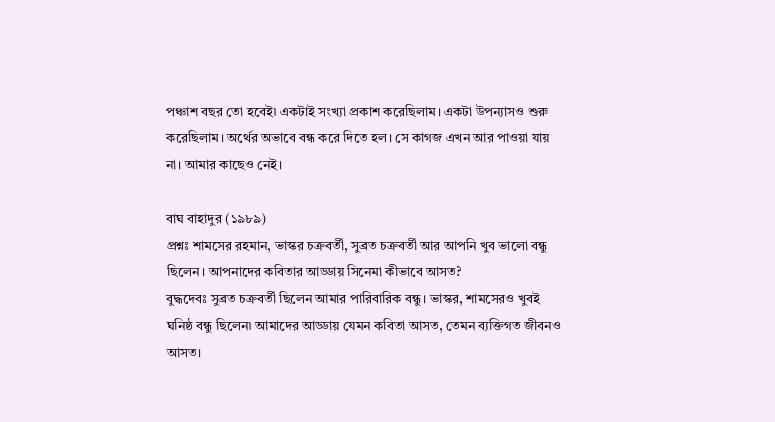পঞ্চাশ বছর তো হবেই৷ একটাই সংখ্যা প্রকাশ করেছিলাম। একটা উপন্যাসও শুরু করেছিলাম। অর্থের অভাবে বন্ধ করে দিতে হল। সে কাগজ এখন আর পাওয়া যায় না। আমার কাছেও নেই।

বাঘ বাহাদুর (১৯৮৯)
প্রশ্নঃ শামসের রহমান, ভাস্কর চক্রবর্তী, সুব্রত চক্রবর্তী আর আপনি খুব ভালো বন্ধু ছিলেন। আপনাদের কবিতার আড্ডায় সিনেমা কীভাবে আসত?
বুদ্ধদেবঃ সুব্রত চক্রবর্তী ছিলেন আমার পারিবারিক বন্ধু। ভাস্কর, শামসেরও খুবই ঘনিষ্ঠ বন্ধু ছিলেন৷ আমাদের আড্ডায় যেমন কবিতা আসত, তেমন ব্যক্তিগত জীবনও আসত।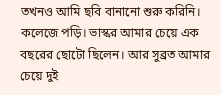তখনও আমি ছবি বানানো শুরু করিনি। কলেজে পড়ি। ভাস্কর আমার চেয়ে এক বছরের ছোটো ছিলেন। আর সুব্রত আমার চেয়ে দুই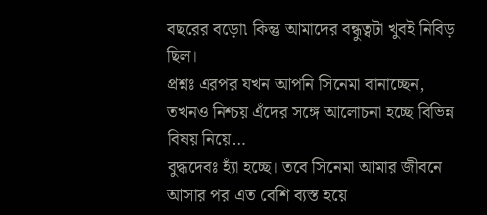বছরের বড়ো৷ কিন্তু আমাদের বন্ধুত্বটা খুবই নিবিড় ছিল।
প্রশ্নঃ এরপর যখন আপনি সিনেমা বানাচ্ছেন, তখনও নিশ্চয় এঁদের সঙ্গে আলোচনা হচ্ছে বিভিন্ন বিষয় নিয়ে…
বুদ্ধদেবঃ হ্যাঁ হচ্ছে। তবে সিনেমা আমার জীবনে আসার পর এত বেশি ব্যস্ত হয়ে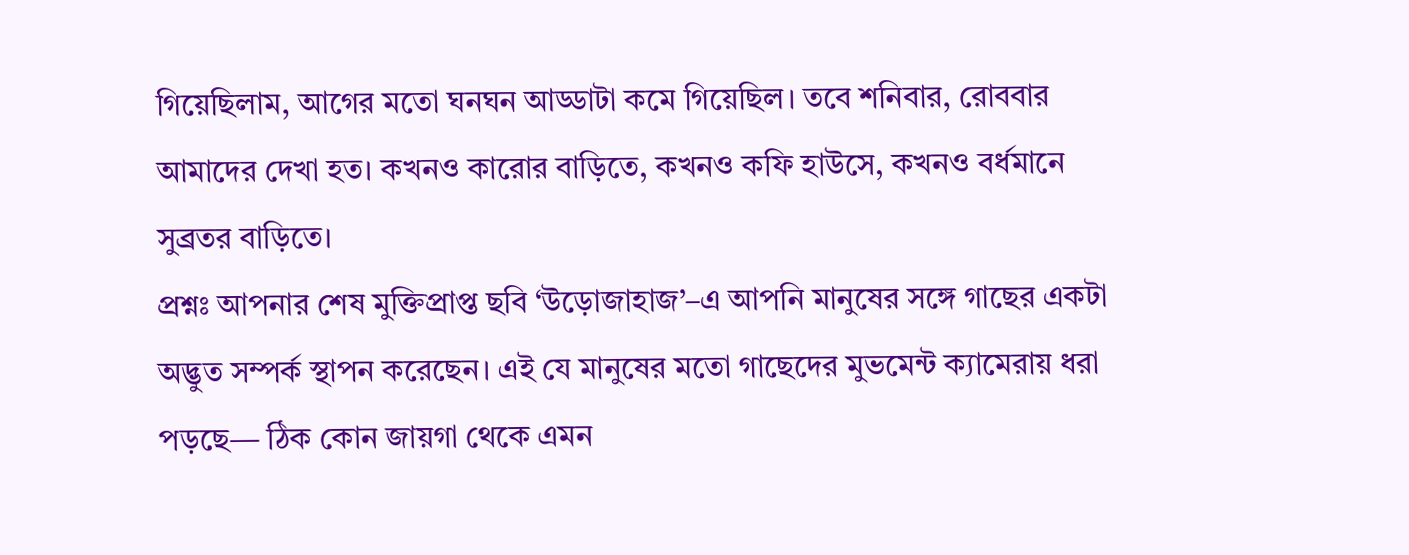গিয়েছিলাম, আগের মতো ঘনঘন আড্ডাটা কমে গিয়েছিল। তবে শনিবার, রোববার আমাদের দেখা হত। কখনও কারোর বাড়িতে, কখনও কফি হাউসে, কখনও বর্ধমানে সুব্রতর বাড়িতে।
প্রশ্নঃ আপনার শেষ মুক্তিপ্রাপ্ত ছবি ‘উড়োজাহাজ’–এ আপনি মানুষের সঙ্গে গাছের একটা অদ্ভুত সম্পর্ক স্থাপন করেছেন। এই যে মানুষের মতো গাছেদের মুভমেন্ট ক্যামেরায় ধরা পড়ছে— ঠিক কোন জায়গা থেকে এমন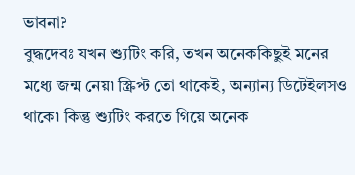ভাবনা?
বুদ্ধদেবঃ যখন শ্যুটিং করি, তখন অনেককিছুই মনের মধ্যে জন্ম নেয়৷ স্ক্রিপ্ট তো থাকেই, অন্যান্য ডিটেইলসও থাকে৷ কিন্তু শ্যুটিং করতে গিয়ে অনেক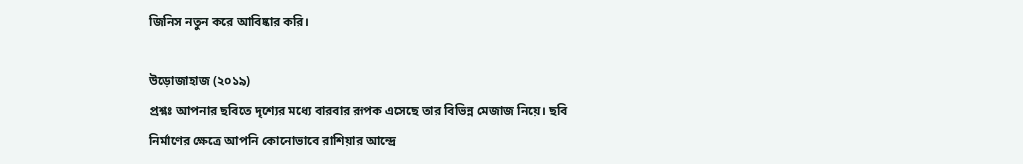জিনিস নতুন করে আবিষ্কার করি।

উড়োজাহাজ (২০১৯)
প্রশ্নঃ আপনার ছবিতে দৃশ্যের মধ্যে বারবার রূপক এসেছে তার বিভিন্ন মেজাজ নিয়ে। ছবি নির্মাণের ক্ষেত্রে আপনি কোনোভাবে রাশিয়ার আন্দ্রে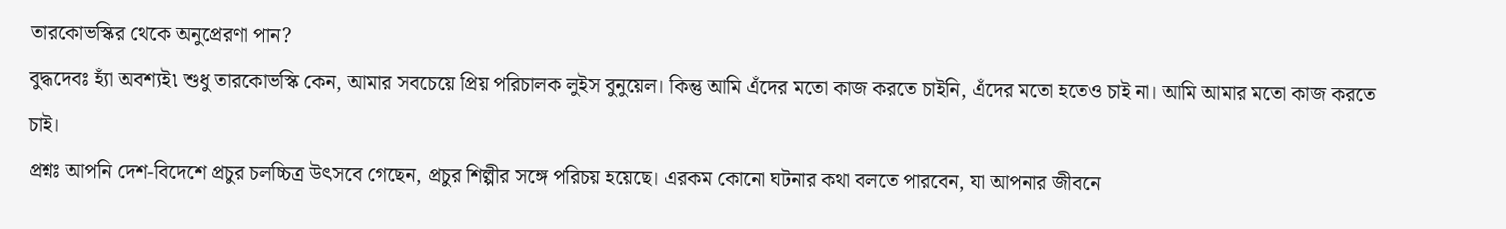তারকোভস্কির থেকে অনুপ্রেরণা পান?
বুদ্ধদেবঃ হ্যাঁ অবশ্যই৷ শুধু তারকোভস্কি কেন, আমার সবচেয়ে প্রিয় পরিচালক লুইস বুনুয়েল। কিন্তু আমি এঁদের মতো কাজ করতে চাইনি, এঁদের মতো হতেও চাই না। আমি আমার মতো কাজ করতে চাই।
প্রশ্নঃ আপনি দেশ-বিদেশে প্রচুর চলচ্চিত্র উৎসবে গেছেন, প্রচুর শিল্পীর সঙ্গে পরিচয় হয়েছে। এরকম কোনো ঘটনার কথা বলতে পারবেন, যা আপনার জীবনে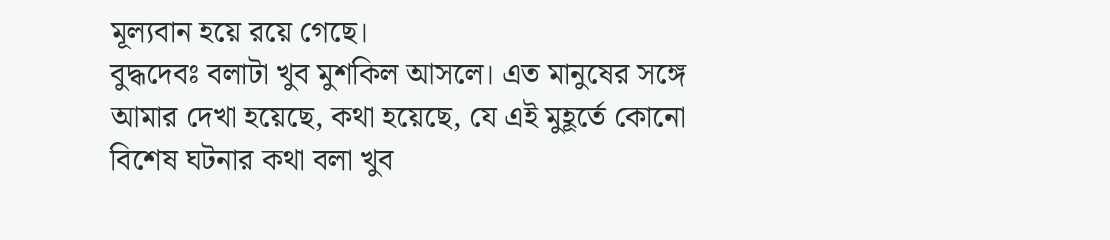মূল্যবান হয়ে রয়ে গেছে।
বুদ্ধদেবঃ বলাটা খুব মুশকিল আসলে। এত মানুষের সঙ্গে আমার দেখা হয়েছে, কথা হয়েছে, যে এই মুহূর্তে কোনো বিশেষ ঘটনার কথা বলা খুব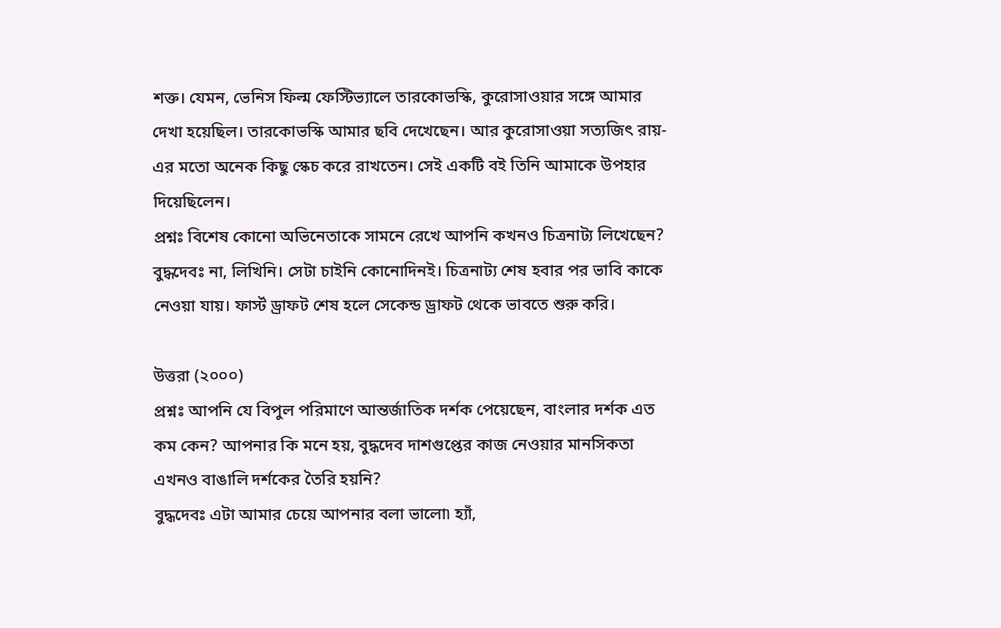শক্ত। যেমন, ভেনিস ফিল্ম ফেস্টিভ্যালে তারকোভস্কি, কুরোসাওয়ার সঙ্গে আমার দেখা হয়েছিল। তারকোভস্কি আমার ছবি দেখেছেন। আর কুরোসাওয়া সত্যজিৎ রায়-এর মতো অনেক কিছু স্কেচ করে রাখতেন। সেই একটি বই তিনি আমাকে উপহার দিয়েছিলেন।
প্রশ্নঃ বিশেষ কোনো অভিনেতাকে সামনে রেখে আপনি কখনও চিত্রনাট্য লিখেছেন?
বুদ্ধদেবঃ না, লিখিনি। সেটা চাইনি কোনোদিনই। চিত্রনাট্য শেষ হবার পর ভাবি কাকে নেওয়া যায়। ফার্স্ট ড্রাফট শেষ হলে সেকেন্ড ড্রাফট থেকে ভাবতে শুরু করি।

উত্তরা (২০০০)
প্রশ্নঃ আপনি যে বিপুল পরিমাণে আন্তর্জাতিক দর্শক পেয়েছেন, বাংলার দর্শক এত কম কেন? আপনার কি মনে হয়, বুদ্ধদেব দাশগুপ্তের কাজ নেওয়ার মানসিকতা এখনও বাঙালি দর্শকের তৈরি হয়নি?
বুদ্ধদেবঃ এটা আমার চেয়ে আপনার বলা ভালো৷ হ্যাঁ,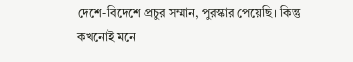দেশে-বিদেশে প্রচুর সম্মান, পুরস্কার পেয়েছি। কিন্তু কখনোই মনে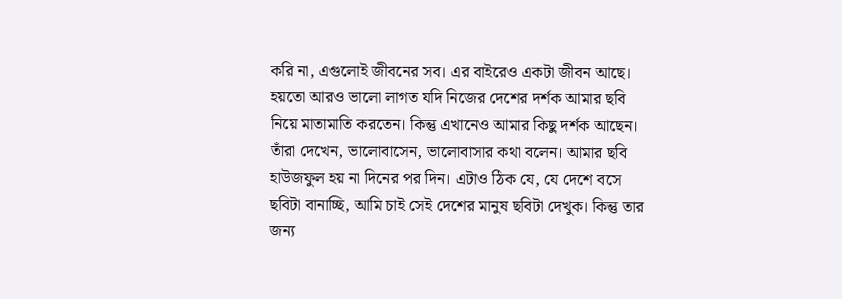করি না, এগুলোই জীবনের সব। এর বাইরেও একটা জীবন আছে। হয়তো আরও ভালো লাগত যদি নিজের দেশের দর্শক আমার ছবি নিয়ে মাতামাতি করতেন। কিন্তু এখানেও আমার কিছু দর্শক আছেন। তাঁরা দেখেন, ভালোবাসেন, ভালোবাসার কথা বলেন। আমার ছবি হাউজফুল হয় না দিনের পর দিন। এটাও ঠিক যে, যে দেশে বসে ছবিটা বানাচ্ছি, আমি চাই সেই দেশের মানুষ ছবিটা দেখুক। কিন্তু তার জন্য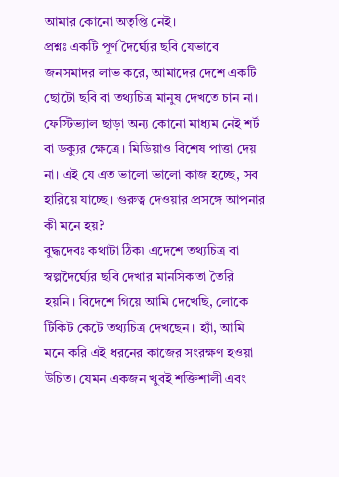আমার কোনো অতৃপ্তি নেই।
প্রশ্নঃ একটি পূর্ণ দৈর্ঘ্যের ছবি যেভাবে জনসমাদর লাভ করে, আমাদের দেশে একটি ছোটো ছবি বা তথ্যচিত্র মানুষ দেখতে চান না। ফেস্টিভ্যাল ছাড়া অন্য কোনো মাধ্যম নেই শর্ট বা ডক্যুর ক্ষেত্রে। মিডিয়াও বিশেষ পাত্তা দেয় না। এই যে এত ভালো ভালো কাজ হচ্ছে, সব হারিয়ে যাচ্ছে। গুরুত্ব দেওয়ার প্রসঙ্গে আপনার কী মনে হয়?
বুদ্ধদেবঃ কথাটা ঠিক৷ এদেশে তথ্যচিত্র বা স্বল্পদৈর্ঘ্যের ছবি দেখার মানসিকতা তৈরি হয়নি। বিদেশে গিয়ে আমি দেখেছি, লোকে টিকিট কেটে তথ্যচিত্র দেখছেন। হ্যাঁ, আমি মনে করি এই ধরনের কাজের সংরক্ষণ হওয়া উচিত। যেমন একজন খুবই শক্তিশালী এবং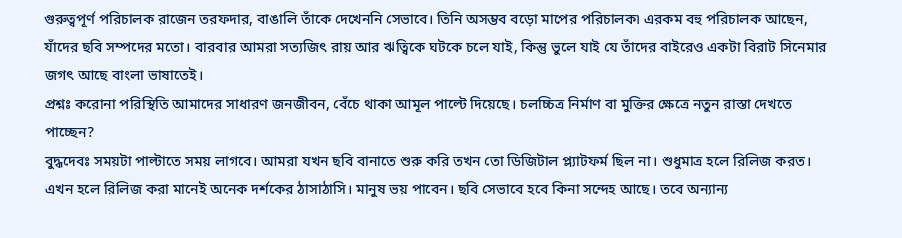গুরুত্বপূর্ণ পরিচালক রাজেন তরফদার, বাঙালি তাঁকে দেখেননি সেভাবে। তিনি অসম্ভব বড়ো মাপের পরিচালক৷ এরকম বহু পরিচালক আছেন, যাঁদের ছবি সম্পদের মতো। বারবার আমরা সত্যজিৎ রায় আর ঋত্বিকে ঘটকে চলে যাই, কিন্তু ভুলে যাই যে তাঁদের বাইরেও একটা বিরাট সিনেমার জগৎ আছে বাংলা ভাষাতেই।
প্রশ্নঃ করোনা পরিস্থিতি আমাদের সাধারণ জনজীবন, বেঁচে থাকা আমূল পাল্টে দিয়েছে। চলচ্চিত্র নির্মাণ বা মুক্তির ক্ষেত্রে নতুন রাস্তা দেখতে পাচ্ছেন?
বুদ্ধদেবঃ সময়টা পাল্টাতে সময় লাগবে। আমরা যখন ছবি বানাতে শুরু করি তখন তো ডিজিটাল প্ল্যাটফর্ম ছিল না। শুধুমাত্র হলে রিলিজ করত। এখন হলে রিলিজ করা মানেই অনেক দর্শকের ঠাসাঠাসি। মানুষ ভয় পাবেন। ছবি সেভাবে হবে কিনা সন্দেহ আছে। তবে অন্যান্য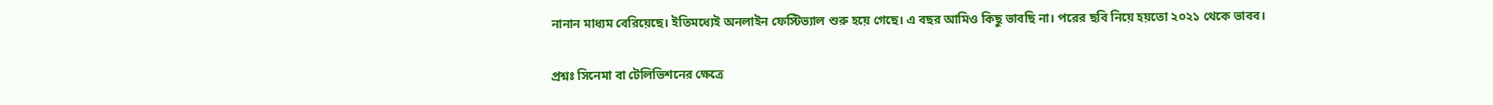নানান মাধ্যম বেরিয়েছে। ইতিমধ্যেই অনলাইন ফেস্টিভ্যাল শুরু হয়ে গেছে। এ বছর আমিও কিছু ভাবছি না। পরের ছবি নিয়ে হয়তো ২০২১ থেকে ভাবব।

প্রশ্নঃ সিনেমা বা টেলিভিশনের ক্ষেত্রে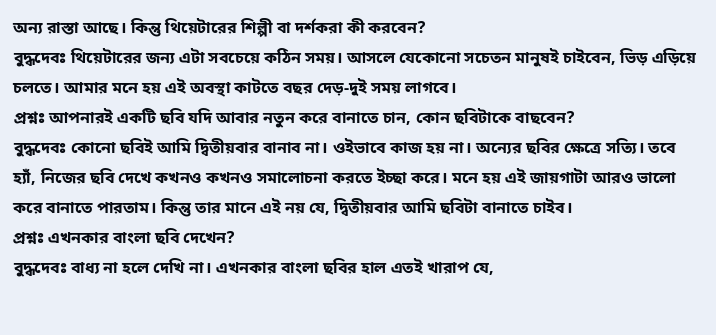অন্য রাস্তা আছে। কিন্তু থিয়েটারের শিল্পী বা দর্শকরা কী করবেন?
বুদ্ধদেবঃ থিয়েটারের জন্য এটা সবচেয়ে কঠিন সময়। আসলে যেকোনো সচেতন মানুষই চাইবেন, ভিড় এড়িয়ে চলতে। আমার মনে হয় এই অবস্থা কাটতে বছর দেড়-দুই সময় লাগবে।
প্রশ্নঃ আপনারই একটি ছবি যদি আবার নতুন করে বানাতে চান, কোন ছবিটাকে বাছবেন?
বুদ্ধদেবঃ কোনো ছবিই আমি দ্বিতীয়বার বানাব না। ওইভাবে কাজ হয় না। অন্যের ছবির ক্ষেত্রে সত্যি। তবে হ্যাঁ, নিজের ছবি দেখে কখনও কখনও সমালোচনা করতে ইচ্ছা করে। মনে হয় এই জায়গাটা আরও ভালো করে বানাতে পারতাম। কিন্তু তার মানে এই নয় যে, দ্বিতীয়বার আমি ছবিটা বানাতে চাইব।
প্রশ্নঃ এখনকার বাংলা ছবি দেখেন?
বুদ্ধদেবঃ বাধ্য না হলে দেখি না। এখনকার বাংলা ছবির হাল এতই খারাপ যে,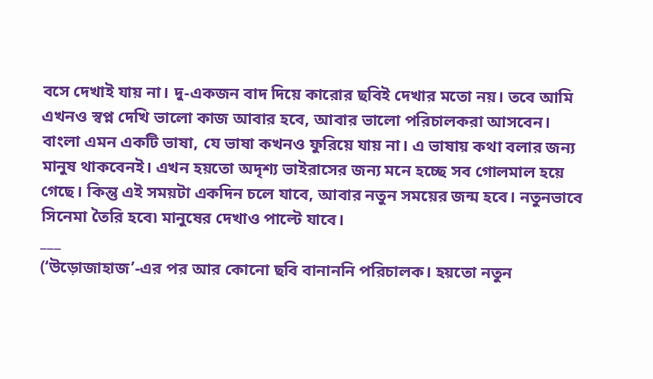বসে দেখাই যায় না। দু-একজন বাদ দিয়ে কারোর ছবিই দেখার মতো নয়। তবে আমি এখনও স্বপ্ন দেখি ভালো কাজ আবার হবে, আবার ভালো পরিচালকরা আসবেন। বাংলা এমন একটি ভাষা, যে ভাষা কখনও ফুরিয়ে যায় না। এ ভাষায় কথা বলার জন্য মানুষ থাকবেনই। এখন হয়তো অদৃশ্য ভাইরাসের জন্য মনে হচ্ছে সব গোলমাল হয়ে গেছে। কিন্তু এই সময়টা একদিন চলে যাবে, আবার নতুন সময়ের জন্ম হবে। নতুনভাবে সিনেমা তৈরি হবে৷ মানুষের দেখাও পাল্টে যাবে।
___
(‘উড়োজাহাজ’-এর পর আর কোনো ছবি বানাননি পরিচালক। হয়তো নতুন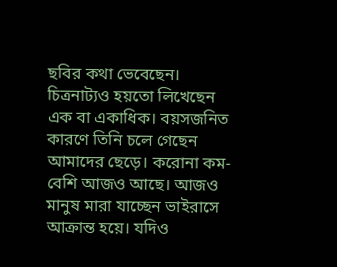ছবির কথা ভেবেছেন। চিত্রনাট্যও হয়তো লিখেছেন এক বা একাধিক। বয়সজনিত কারণে তিনি চলে গেছেন আমাদের ছেড়ে। করোনা কম-বেশি আজও আছে। আজও মানুষ মারা যাচ্ছেন ভাইরাসে আক্রান্ত হয়ে। যদিও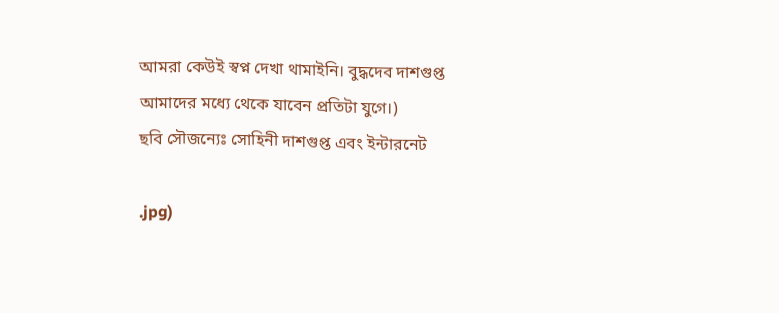আমরা কেউই স্বপ্ন দেখা থামাইনি। বুদ্ধদেব দাশগুপ্ত আমাদের মধ্যে থেকে যাবেন প্রতিটা যুগে।)
ছবি সৌজন্যেঃ সোহিনী দাশগুপ্ত এবং ইন্টারনেট

.jpg)